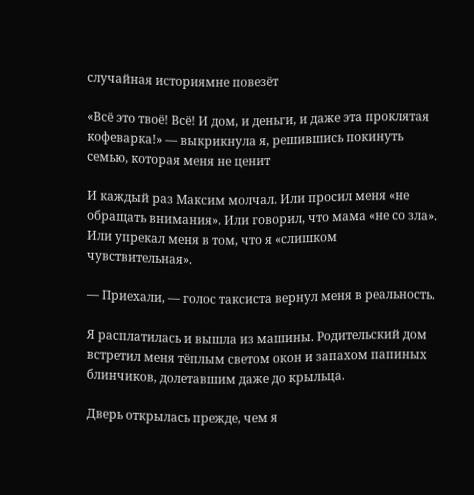случайная историямне повезёт

«Всё это твоё! Всё! И дом, и деньги, и даже эта проклятая кофеварка!» — выкрикнула я, решившись покинуть семью, которая меня не ценит

И каждый раз Максим молчал. Или просил меня «не обращать внимания». Или говорил, что мама «не со зла». Или упрекал меня в том, что я «слишком чувствительная».

— Приехали, — голос таксиста вернул меня в реальность.

Я расплатилась и вышла из машины. Родительский дом встретил меня тёплым светом окон и запахом папиных блинчиков, долетавшим даже до крыльца.

Дверь открылась прежде, чем я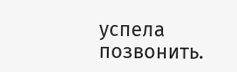успела позвонить.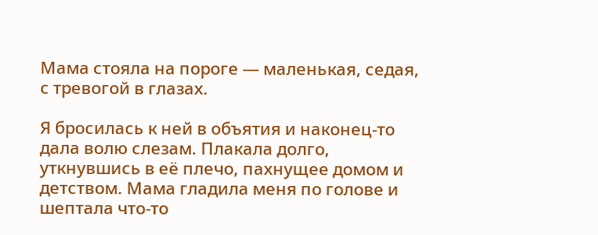Мама стояла на пороге — маленькая, седая, с тревогой в глазах.

Я бросилась к ней в объятия и наконец-то дала волю слезам. Плакала долго, уткнувшись в её плечо, пахнущее домом и детством. Мама гладила меня по голове и шептала что-то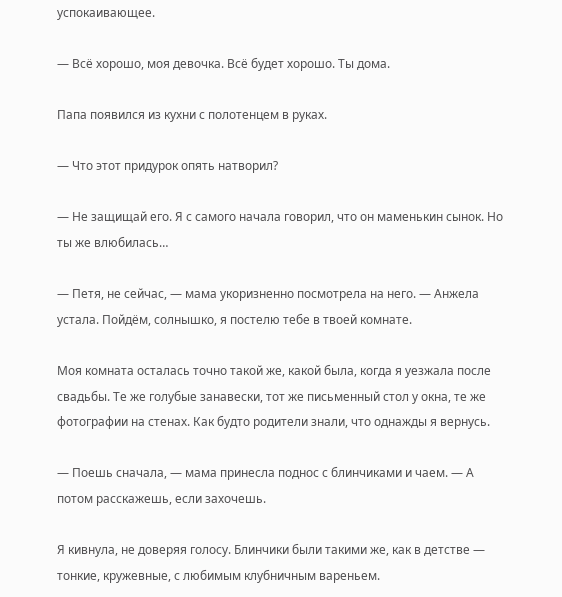успокаивающее.

— Всё хорошо, моя девочка. Всё будет хорошо. Ты дома.

Папа появился из кухни с полотенцем в руках.

— Что этот придурок опять натворил?

— Не защищай его. Я с самого начала говорил, что он маменькин сынок. Но ты же влюбилась…

— Петя, не сейчас, — мама укоризненно посмотрела на него. — Анжела устала. Пойдём, солнышко, я постелю тебе в твоей комнате.

Моя комната осталась точно такой же, какой была, когда я уезжала после свадьбы. Те же голубые занавески, тот же письменный стол у окна, те же фотографии на стенах. Как будто родители знали, что однажды я вернусь.

— Поешь сначала, — мама принесла поднос с блинчиками и чаем. — А потом расскажешь, если захочешь.

Я кивнула, не доверяя голосу. Блинчики были такими же, как в детстве — тонкие, кружевные, с любимым клубничным вареньем.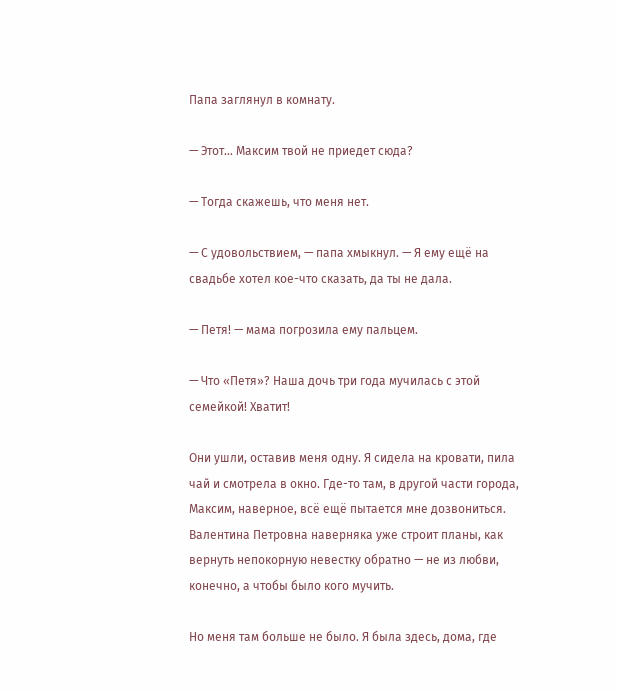Папа заглянул в комнату.

— Этот… Максим твой не приедет сюда?

— Тогда скажешь, что меня нет.

— С удовольствием, — папа хмыкнул. — Я ему ещё на свадьбе хотел кое-что сказать, да ты не дала.

— Петя! — мама погрозила ему пальцем.

— Что «Петя»? Наша дочь три года мучилась с этой семейкой! Хватит!

Они ушли, оставив меня одну. Я сидела на кровати, пила чай и смотрела в окно. Где-то там, в другой части города, Максим, наверное, всё ещё пытается мне дозвониться. Валентина Петровна наверняка уже строит планы, как вернуть непокорную невестку обратно — не из любви, конечно, а чтобы было кого мучить.

Но меня там больше не было. Я была здесь, дома, где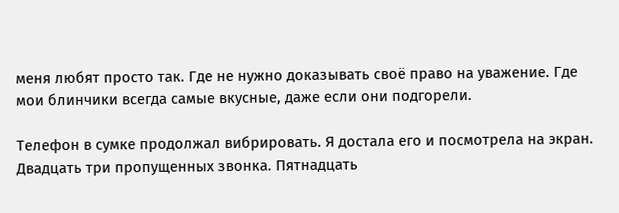меня любят просто так. Где не нужно доказывать своё право на уважение. Где мои блинчики всегда самые вкусные, даже если они подгорели.

Телефон в сумке продолжал вибрировать. Я достала его и посмотрела на экран. Двадцать три пропущенных звонка. Пятнадцать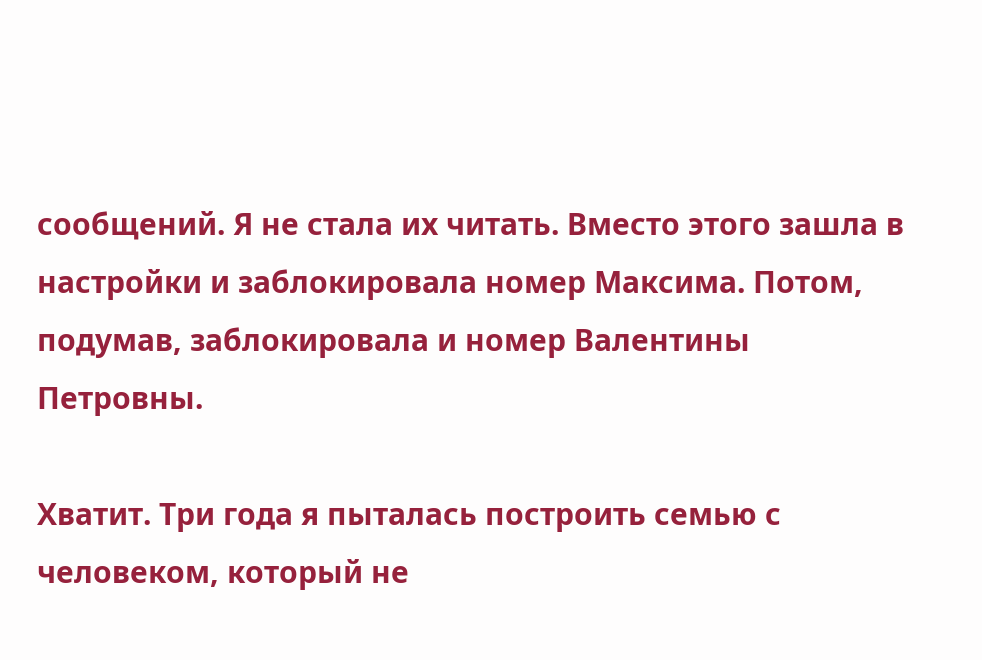сообщений. Я не стала их читать. Вместо этого зашла в настройки и заблокировала номер Максима. Потом, подумав, заблокировала и номер Валентины Петровны.

Хватит. Три года я пыталась построить семью с человеком, который не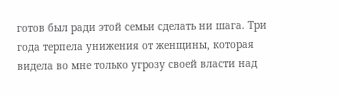готов был ради этой семьи сделать ни шага. Три года терпела унижения от женщины, которая видела во мне только угрозу своей власти над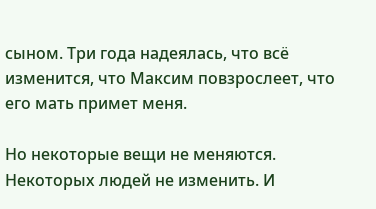сыном. Три года надеялась, что всё изменится, что Максим повзрослеет, что его мать примет меня.

Но некоторые вещи не меняются. Некоторых людей не изменить. И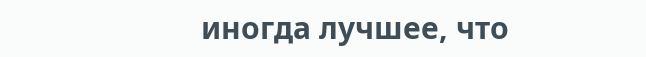иногда лучшее, что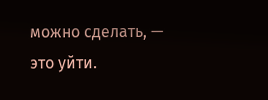можно сделать, — это уйти.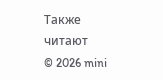Также читают
© 2026 mini